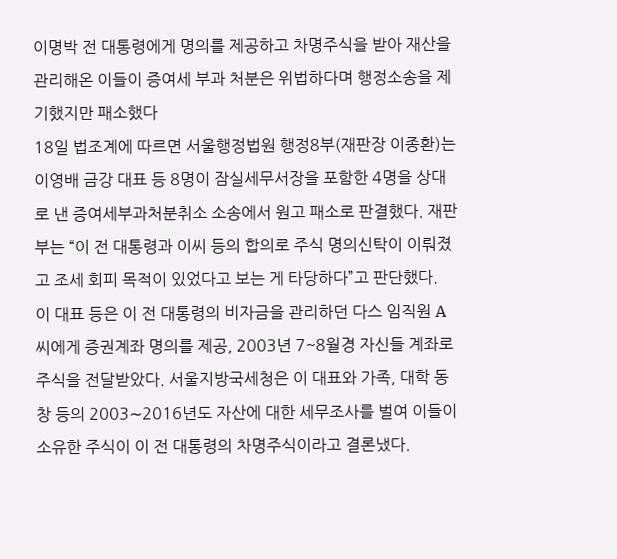이명박 전 대통령에게 명의를 제공하고 차명주식을 받아 재산을 관리해온 이들이 증여세 부과 처분은 위법하다며 행정소송을 제기했지만 패소했다
18일 법조계에 따르면 서울행정법원 행정8부(재판장 이종환)는 이영배 금강 대표 등 8명이 잠실세무서장을 포함한 4명을 상대로 낸 증여세부과처분취소 소송에서 원고 패소로 판결했다. 재판부는 “이 전 대통령과 이씨 등의 합의로 주식 명의신탁이 이뤄졌고 조세 회피 목적이 있었다고 보는 게 타당하다”고 판단했다.
이 대표 등은 이 전 대통령의 비자금을 관리하던 다스 임직원 A씨에게 증권계좌 명의를 제공, 2003년 7~8월경 자신들 계좌로 주식을 전달받았다. 서울지방국세청은 이 대표와 가족, 대학 동창 등의 2003∼2016년도 자산에 대한 세무조사를 벌여 이들이 소유한 주식이 이 전 대통령의 차명주식이라고 결론냈다.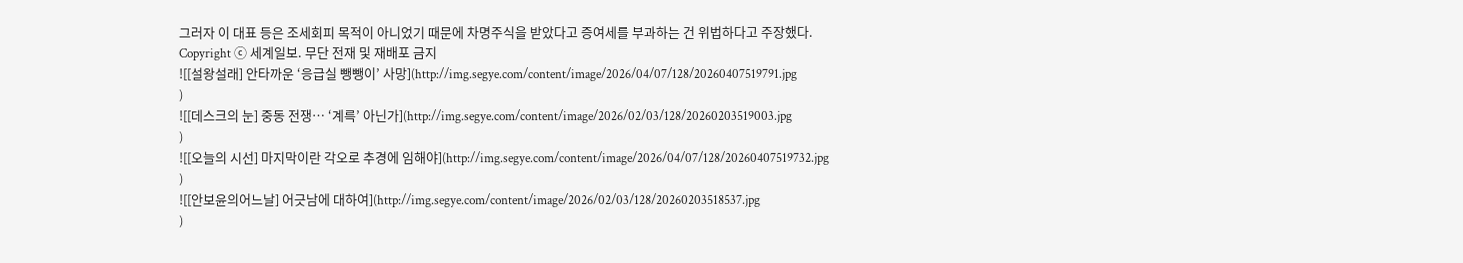그러자 이 대표 등은 조세회피 목적이 아니었기 때문에 차명주식을 받았다고 증여세를 부과하는 건 위법하다고 주장했다.
Copyright ⓒ 세계일보. 무단 전재 및 재배포 금지
![[설왕설래] 안타까운 ‘응급실 뺑뺑이’ 사망](http://img.segye.com/content/image/2026/04/07/128/20260407519791.jpg
)
![[데스크의 눈] 중동 전쟁… ‘계륵’ 아닌가](http://img.segye.com/content/image/2026/02/03/128/20260203519003.jpg
)
![[오늘의 시선] 마지막이란 각오로 추경에 임해야](http://img.segye.com/content/image/2026/04/07/128/20260407519732.jpg
)
![[안보윤의어느날] 어긋남에 대하여](http://img.segye.com/content/image/2026/02/03/128/20260203518537.jpg
)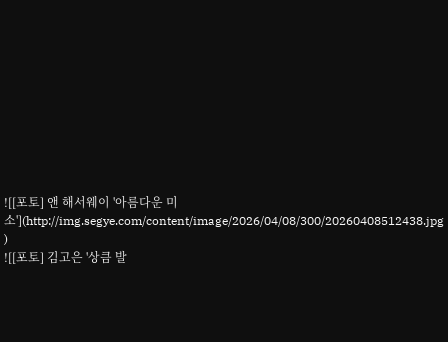![[포토] 앤 해서웨이 '아름다운 미소'](http://img.segye.com/content/image/2026/04/08/300/20260408512438.jpg
)
![[포토] 김고은 '상큼 발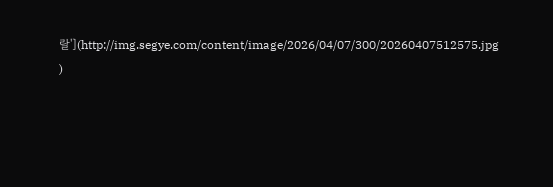랄'](http://img.segye.com/content/image/2026/04/07/300/20260407512575.jpg
)